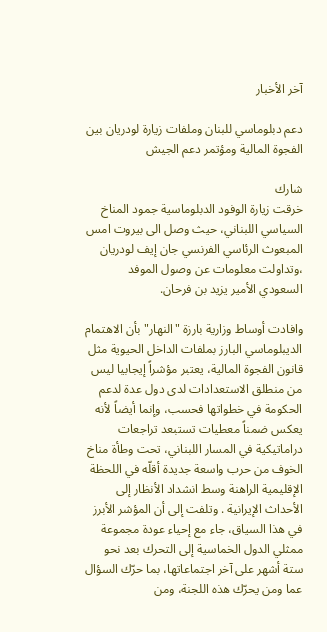آخر الأخبار

دعم دبلوماسي للبنان وملفات زيارة لودريان بين الفجوة المالية ومؤتمر دعم الجيش

شارك
خرقت زيارة الوفود الدبلوماسية جمود المناخ السياسي اللبناني، حيث وصل الى بيروت امس المبعوث الرئاسي الفرنسي جان إيف لودريان ،وتداولت معلومات عن وصول الموفد السعودي الأمير يزيد بن فرحان.

وافادت أوساط وزارية بارزة "النهار" بأن الاهتمام الديبلوماسي البارز بملفات الداخل الحيوية مثل قانون الفجوة المالية، يعتبر مؤشراً إيجابيا ليس من منطلق الاستعدادات لدى دول عدة لدعم الحكومة في خطواتها فحسب، وإنما أيضاً لأنه يعكس ضمناً معطيات تستبعد تراجعات دراماتيكية في المسار اللبناني، تحت وطأة مناخ الخوف من حرب واسعة جديدة أقلّه في اللحظة الإقليمية الراهنة وسط انشداد الأنظار إلى الأحداث الإيرانية . وتلفت إلى أن المؤشر الأبرز في هذا السياق، جاء مع إحياء عودة مجموعة ممثلي الدول الخماسية إلى التحرك بعد نحو ستة أشهر على آخر اجتماعاتها، بما حرّك السؤال عما ومن يحرّك هذه اللجنة، ومن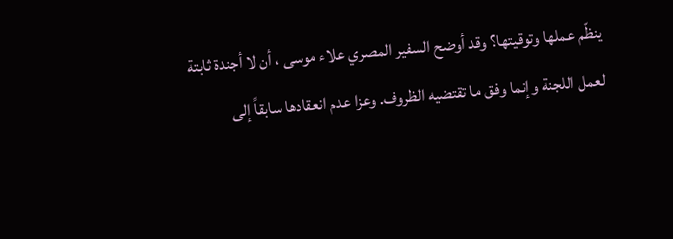ينظّم عملها وتوقيتها؟ وقد أوضح السفير المصري علاء موسى ، أن لا أجندة ثابتة لعمل اللجنة وإنما وفق ما تقتضيه الظروف. وعزا عدم انعقادها سابقاً إلى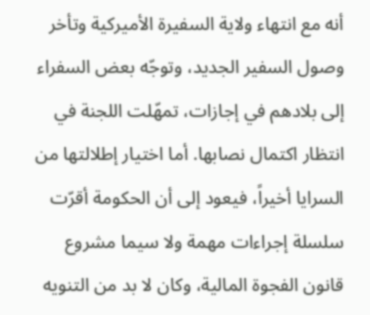أنه مع انتهاء ولاية السفيرة الأميركية وتأخر وصول السفير الجديد، وتوجّه بعض السفراء إلى بلادهم في إجازات، تمهّلت اللجنة في انتظار اكتمال نصابها. أما اختيار إطلالتها من السرايا أخيراً، فيعود إلى أن الحكومة أقرّت سلسلة إجراءات مهمة ولا سيما مشروع قانون الفجوة المالية، وكان لا بد من التنويه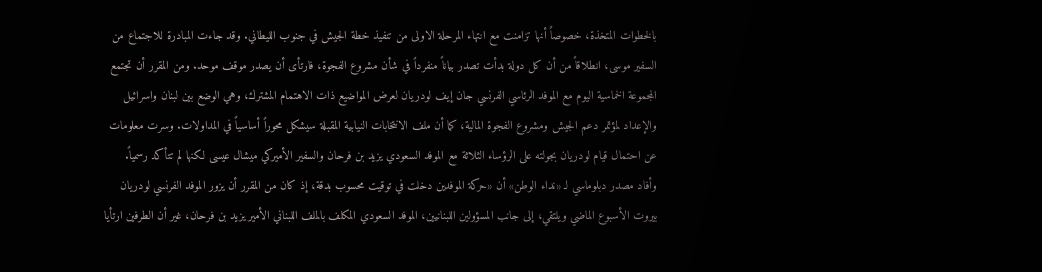بالخطوات المتخذة، خصوصاً أنها تزامنت مع انتهاء المرحلة الاولى من تنفيذ خطة الجيش في جنوب الليطاني. وقد جاءت المبادرة للاجتماع من السفير موسى، انطلاقاً من أن كل دولة بدأت تصدر بياناً منفرداً في شأن مشروع الفجوة، فارتأى أن يصدر موقف موحد. ومن المقرر أن تجتمع المجموعة الخماسية اليوم مع الموفد الرئاسي الفرنسي جان إيف لودريان لعرض المواضيع ذات الاهتمام المشترك، وهي الوضع بين لبنان واسرائيل والإعداد لمؤتمر دعم الجيش ومشروع الفجوة المالية، كما أن ملف الانتخابات النيابية المقبلة سيشكل محوراً أساسياً في المداولات. وسرت معلومات عن احتمال قيام لودريان بجولته على الرؤساء الثلاثة مع الموفد السعودي يزيد بن فرحان والسفير الأميركي ميشال عيسى لكنها لم تتأكد رسمياً.
وأفاد مصدر دبلوماسي لـ «نداء الوطن» أن «حركة الموفدين دخلت في توقيت محسوب بدقة، إذ كان من المقرر أن يزور الموفد الفرنسي لودريان بيروت الأسبوع الماضي ويلتقي، إلى جانب المسؤولين اللبنانيين، الموفد السعودي المكلف بالملف اللبناني الأمير يزيد بن فرحان، غير أن الطرفين ارتأيا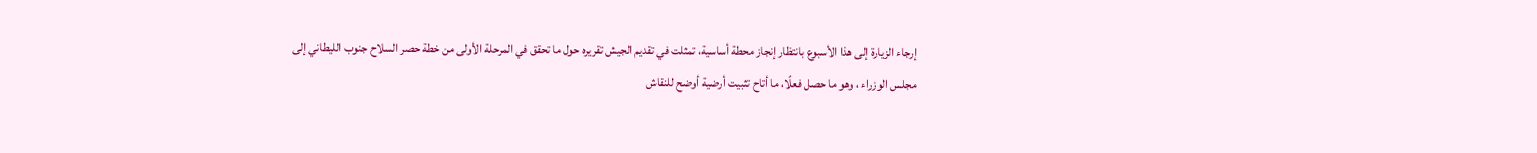إرجاء الزيارة إلى هذا الأسبوع بانتظار إنجاز محطة أساسية، تمثلت في تقديم الجيش تقريره حول ما تحقق في المرحلة الأولى من خطة حصر السلاح جنوب الليطاني إلى مجلس الوزراء ، وهو ما حصل فعلًا، ما أتاح تثبيت أرضية أوضح للنقاش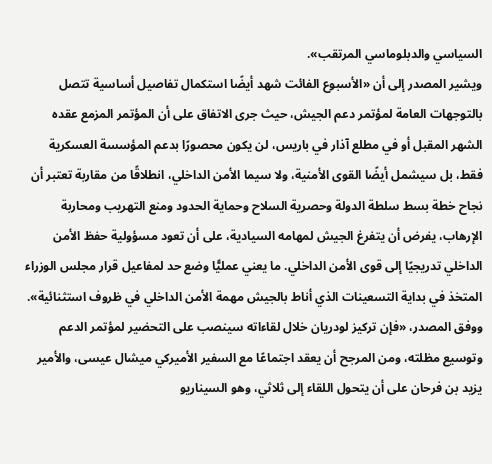السياسي والدبلوماسي المرتقب».
ويشير المصدر إلى أن «الأسبوع الفائت شهد أيضًا استكمال تفاصيل أساسية تتصل بالتوجهات العامة لمؤتمر دعم الجيش، حيث جرى الاتفاق على أن المؤتمر المزمع عقده الشهر المقبل أو في مطلع آذار في باريس، لن يكون محصورًا بدعم المؤسسة العسكرية فقط، بل سيشمل أيضًا القوى الأمنية، ولا سيما الأمن الداخلي، انطلاقًا من مقاربة تعتبر أن نجاح خطة بسط سلطة الدولة وحصرية السلاح وحماية الحدود ومنع التهريب ومحاربة الإرهاب، يفرض أن يتفرغ الجيش لمهامه السيادية، على أن تعود مسؤولية حفظ الأمن الداخلي تدريجيًا إلى قوى الأمن الداخلي. ما يعني عمليًّا وضع حد لمفاعيل قرار مجلس الوزراء المتخذ في بداية التسعينات الذي أناط بالجيش مهمة الأمن الداخلي في ظروف استثنائية».
ووفق المصدر، «فإن تركيز لودريان خلال لقاءاته سينصب على التحضير لمؤتمر الدعم وتوسيع مظلته، ومن المرجح أن يعقد اجتماعًا مع السفير الأميركي ميشال عيسى، والأمير يزيد بن فرحان على أن يتحول اللقاء إلى ثلاثي، وهو السيناريو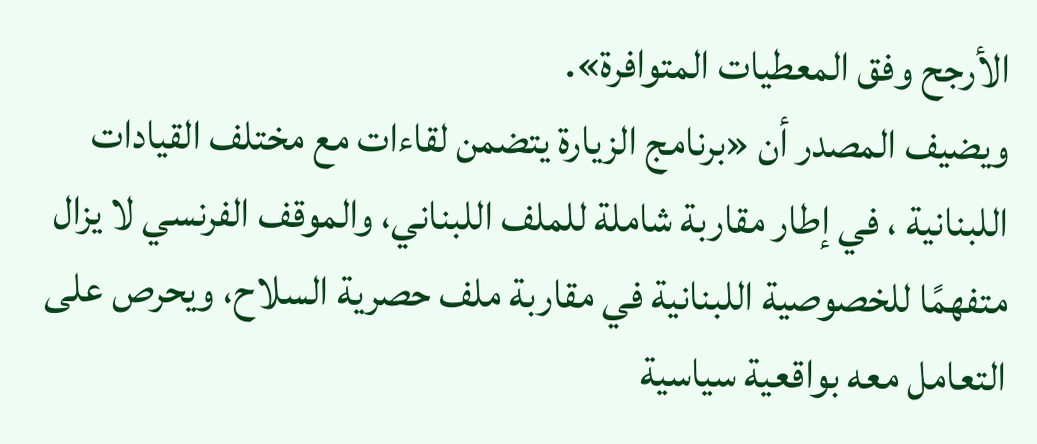الأرجح وفق المعطيات المتوافرة».
ويضيف المصدر أن «برنامج الزيارة يتضمن لقاءات مع مختلف القيادات اللبنانية ، في إطار مقاربة شاملة للملف اللبناني، والموقف الفرنسي لا يزال متفهمًا للخصوصية اللبنانية في مقاربة ملف حصرية السلاح، ويحرص على التعامل معه بواقعية سياسية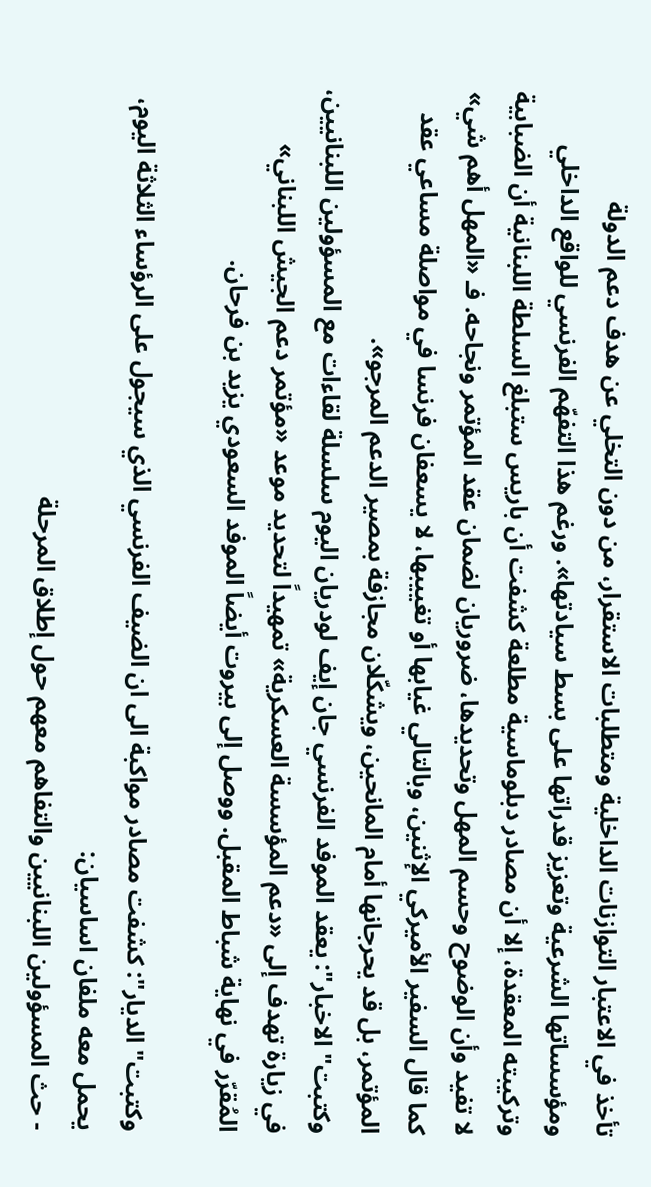تأخذ في الاعتبار التوازنات الداخلية ومتطلبات الاستقرار، من دون التخلي عن هدف دعم الدولة ومؤسساتها الشرعية وتعزيز قدراتها على بسط سيادتها». ورغم هذا التفهّم الفرنسي للواقع الداخلي وتركيبته المعقدة، إلا أن مصادر دبلوماسية مطلعة كشفت أن باريس ستبلغ السلطة اللبنانية أن الضبابية لا تفيد وأن الوضوح وحسم المهل وتحديدها، ضروريان لضمان عقد المؤتمر ونجاحه. فـ «المهل أهم شي» كما قال السفير الأميركي الإثنين، وبالتالي غيابها أو تغييبها، لا يسعفان فرنسا في مواصلة مساعي عقد المؤتمر، بل قد يحرجانها أمام المانحين، ويشكّلان مجازفة بمصير الدعم المرجو».
وكتبت" الاخبار": يعقد الموفد الفرنسي جان إيف لودريان اليوم سلسلة لقاءات مع المسؤولين اللبنانيين، في زيارة تهدف إلى «دعم المؤسسة العسكرية» تمهيداً لتحديد موعد «مؤتمر دعم الجيش اللبناني» المُقرّر في نهاية شباط المقبل. ووصل إلى بيروت أيضاً الموفد السعودي يزيد بن فرحان.

وكتبت" الديار": كشفت مصادر مواكبة الى ان الضيف الفرنسي الذي سيجول على الرؤساء الثلاثة اليوم، يحمل معه ملفان اساسيان:
- حث المسؤولين اللبنانيين والتفاهم معهم حول إطلاق المرحلة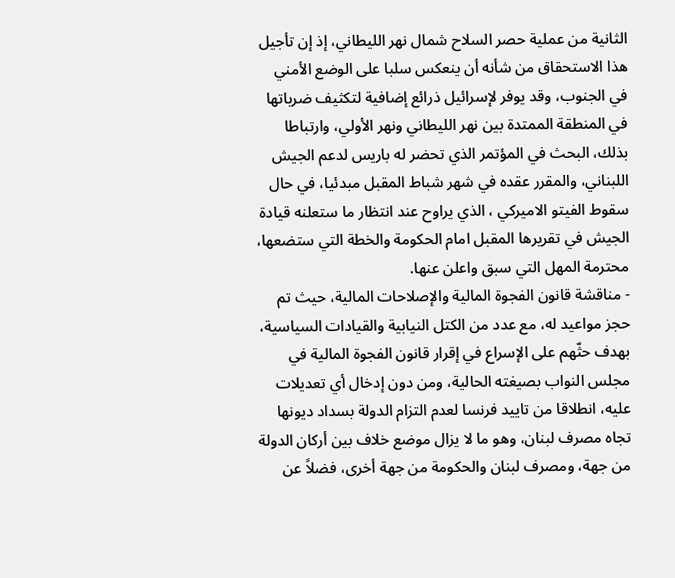الثانية من عملية حصر السلاح شمال نهر الليطاني، إذ إن تأجيل هذا الاستحقاق من شأنه أن ينعكس سلبا على الوضع الأمني في الجنوب، وقد يوفر لإسرائيل ذرائع إضافية لتكثيف ضرباتها في المنطقة الممتدة بين نهر الليطاني ونهر الأولي، وارتباطا بذلك، البحث في المؤتمر الذي تحضر له باريس لدعم الجيش اللبناني، والمقرر عقده في شهر شباط المقبل مبدئيا، في حال سقوط الفيتو الاميركي ، الذي يراوح عند انتظار ما ستعلنه قيادة الجيش في تقريرها المقبل امام الحكومة والخطة التي ستضعها، محترمة المهل التي سبق واعلن عنها.
- مناقشة قانون الفجوة المالية والإصلاحات المالية، حيث تم حجز مواعيد له، مع عدد من الكتل النيابية والقيادات السياسية، بهدف حثّهم على الإسراع في إقرار قانون الفجوة المالية في مجلس النواب بصيغته الحالية، ومن دون إدخال أي تعديلات عليه، انطلاقا من تاييد فرنسا لعدم التزام الدولة بسداد ديونها تجاه مصرف لبنان، وهو ما لا يزال موضع خلاف بين أركان الدولة من جهة، ومصرف لبنان والحكومة من جهة أخرى، فضلاً عن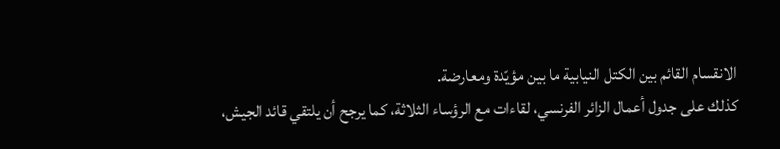الانقسام القائم بين الكتل النيابية ما بين مؤيّدة ومعارضة.
كذلك على جدول أعمال الزائر الفرنسي، لقاءات مع الرؤساء الثلاثة، كما يرجح أن يلتقي قائد الجيش،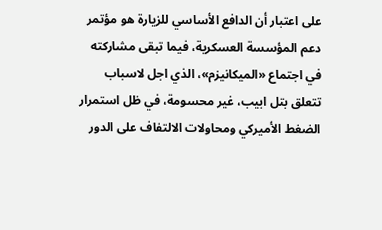على اعتبار أن الدافع الأساسي للزيارة هو مؤتمر دعم المؤسسة العسكرية، فيما تبقى مشاركته في اجتماع «الميكانيزم»، الذي اجل لاسباب تتعلق بتل ابيب، غير محسومة، في ظل استمرار الضغط الأميركي ومحاولات الالتفاف على الدور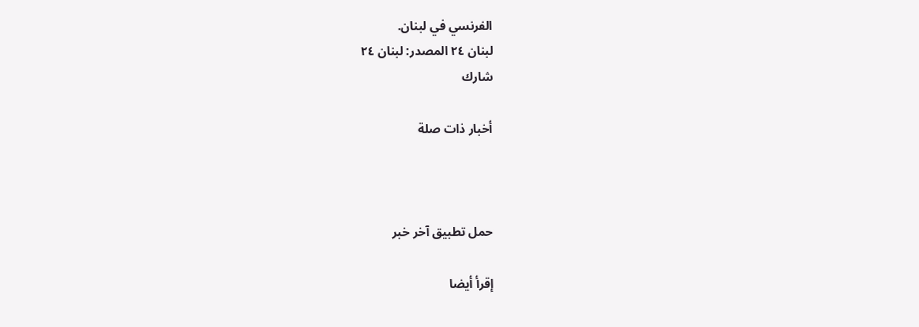الفرنسي في لبنان.
لبنان ٢٤ المصدر: لبنان ٢٤
شارك

أخبار ذات صلة



حمل تطبيق آخر خبر

إقرأ أيضا